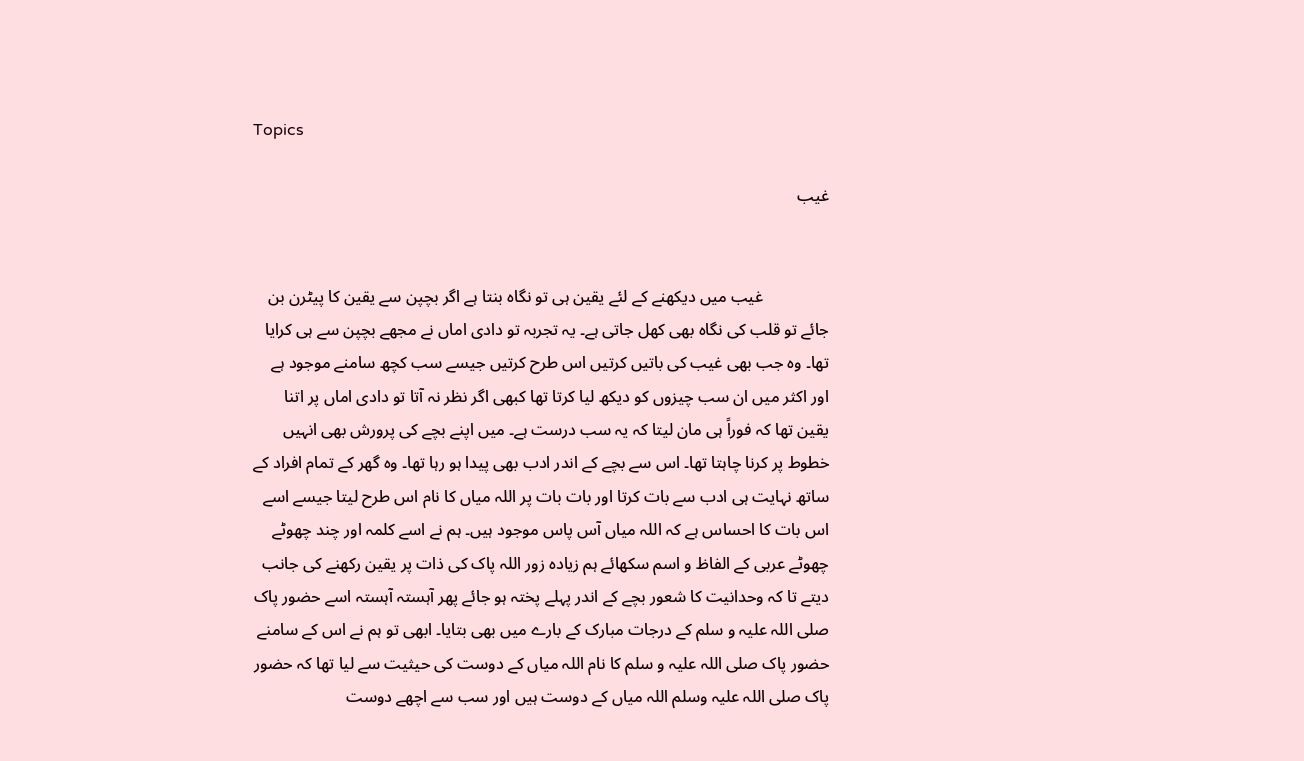Topics

غیب


                غیب میں دیکھنے کے لئے یقین ہی تو نگاہ بنتا ہے اگر بچپن سے یقین کا پیٹرن بن جائے تو قلب کی نگاہ بھی کھل جاتی ہے۔ یہ تجربہ تو دادی اماں نے مجھے بچپن سے ہی کرایا تھا۔ وہ جب بھی غیب کی باتیں کرتیں اس طرح کرتیں جیسے سب کچھ سامنے موجود ہے اور اکثر میں ان سب چیزوں کو دیکھ لیا کرتا تھا کبھی اگر نظر نہ آتا تو دادی اماں پر اتنا یقین تھا کہ فوراً ہی مان لیتا کہ یہ سب درست ہے۔ میں اپنے بچے کی پرورش بھی انہیں خطوط پر کرنا چاہتا تھا۔ اس سے بچے کے اندر ادب بھی پیدا ہو رہا تھا۔ وہ گھر کے تمام افراد کے ساتھ نہایت ہی ادب سے بات کرتا اور بات بات پر اللہ میاں کا نام اس طرح لیتا جیسے اسے اس بات کا احساس ہے کہ اللہ میاں آس پاس موجود ہیں۔ ہم نے اسے کلمہ اور چند چھوٹے چھوٹے عربی کے الفاظ و اسم سکھائے ہم زیادہ زور اللہ پاک کی ذات پر یقین رکھنے کی جانب دیتے تا کہ وحدانیت کا شعور بچے کے اندر پہلے پختہ ہو جائے پھر آہستہ آہستہ اسے حضور پاک صلی اللہ علیہ و سلم کے درجات مبارک کے بارے میں بھی بتایا۔ ابھی تو ہم نے اس کے سامنے حضور پاک صلی اللہ علیہ و سلم کا نام اللہ میاں کے دوست کی حیثیت سے لیا تھا کہ حضور پاک صلی اللہ علیہ وسلم اللہ میاں کے دوست ہیں اور سب سے اچھے دوست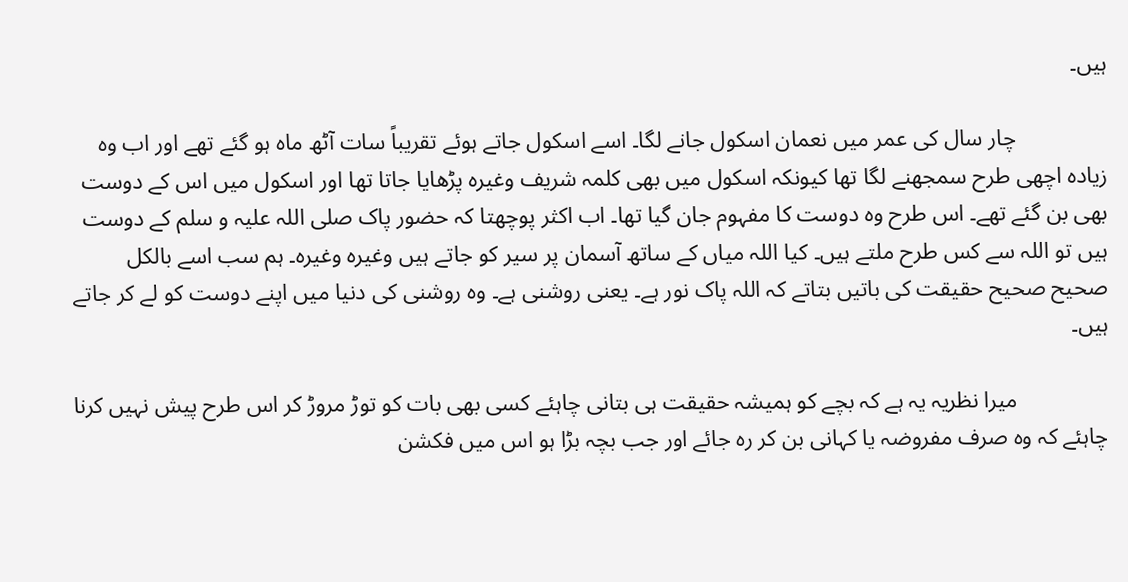ہیں۔

                چار سال کی عمر میں نعمان اسکول جانے لگا۔ اسے اسکول جاتے ہوئے تقریباً سات آٹھ ماہ ہو گئے تھے اور اب وہ زیادہ اچھی طرح سمجھنے لگا تھا کیونکہ اسکول میں بھی کلمہ شریف وغیرہ پڑھایا جاتا تھا اور اسکول میں اس کے دوست بھی بن گئے تھے۔ اس طرح وہ دوست کا مفہوم جان گیا تھا۔ اب اکثر پوچھتا کہ حضور پاک صلی اللہ علیہ و سلم کے دوست ہیں تو اللہ سے کس طرح ملتے ہیں۔ کیا اللہ میاں کے ساتھ آسمان پر سیر کو جاتے ہیں وغیرہ وغیرہ۔ ہم سب اسے بالکل صحیح صحیح حقیقت کی باتیں بتاتے کہ اللہ پاک نور ہے۔ یعنی روشنی ہے۔ وہ روشنی کی دنیا میں اپنے دوست کو لے کر جاتے ہیں۔

                میرا نظریہ یہ ہے کہ بچے کو ہمیشہ حقیقت ہی بتانی چاہئے کسی بھی بات کو توڑ مروڑ کر اس طرح پیش نہیں کرنا چاہئے کہ وہ صرف مفروضہ یا کہانی بن کر رہ جائے اور جب بچہ بڑا ہو اس میں فکشن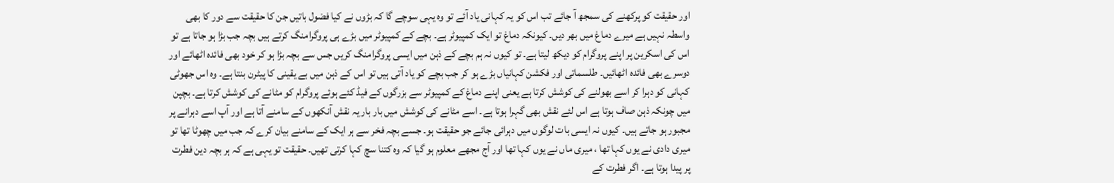اور حقیقت کو پرکھنے کی سمجھ آ جائے تب اس کو یہ کہانی یاد آئے تو وہ یہی سوچے گا کہ بڑوں نے کیا فضول باتیں جن کا حقیقت سے دور کا بھی واسطہ نہیں ہے میرے دماغ میں بھر دیں۔ کیونکہ دماغ تو ایک کمپیوٹر ہے۔ بچے کے کمپیوٹر میں بڑے ہی پروگرامنگ کرتے ہیں بچہ جب بڑا ہو جاتا ہے تو اس کی اسکرین پر اپنے پروگرام کو دیکھ لیتا ہے۔ تو کیوں نہ ہم بچے کے ذہن میں ایسی پروگرامنگ کریں جس سے بچہ بڑا ہو کر خود بھی فائدہ اٹھائے اور دوسرے بھی فائدہ اٹھائیں۔ طلسماتی اور فکشن کہانیاں بڑے ہو کر جب بچے کو یاد آتی ہیں تو اس کے ذہن میں بے یقینی کا پیٹرن بنتا ہے۔ وہ اس جھوٹی کہانی کو دہرا کر اسے بھولنے کی کوشش کرتا ہے یعنی اپنے دماغ کے کمپیوٹر سے بزرگوں کے فیڈ کئے ہوئے پروگرام کو مٹانے کی کوشش کرتا ہے۔ بچپن میں چونکہ ذہن صاف ہوتا ہے اس لئے نقش بھی گہرا ہوتا ہے۔ اسے مٹانے کی کوشش میں بار بار یہ نقش آنکھوں کے سامنے آتا ہے اور آپ اسے دہرانے پر مجبور ہو جاتے ہیں۔ کیوں نہ ایسی بات لوگوں میں دہرائی جائے جو حقیقت ہو۔ جسے بچہ فخر سے ہر ایک کے سامنے بیان کرے کہ جب میں چھوٹا تھا تو میری دادی نے یوں کہا تھا ، میری ماں نے یوں کہا تھا اور آج مجھے معلوم ہو گیا کہ وہ کتنا سچ کہا کرتی تھیں۔ حقیقت تو یہی ہے کہ ہر بچہ دین فطرت پر پیدا ہوتا ہے۔ اگر فطرت کے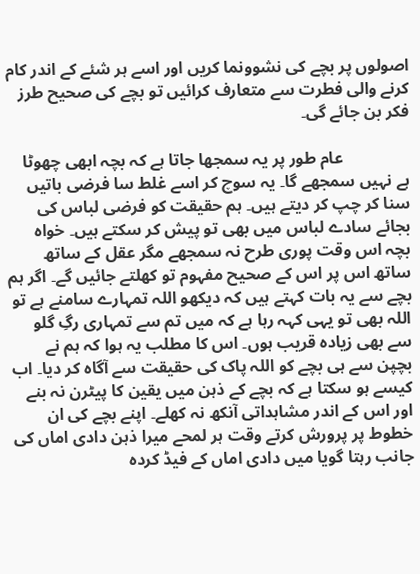اصولوں پر بچے کی نشوونما کریں اور اسے ہر شئے کے اندر کام کرنے والی فطرت سے متعارف کرائیں تو بچے کی صحیح طرز فکر بن جائے گی۔

                عام طور پر یہ سمجھا جاتا ہے کہ بچہ ابھی چھوٹا ہے نہیں سمجھے گا۔ یہ سوچ کر اسے غلط سا فرضی باتیں سنا کر چپ کر دیتے ہیں۔ ہم حقیقت کو فرضی لباس کی بجائے سادے لباس میں بھی تو پیش کر سکتے ہیں۔ خواہ بچہ اس وقت پوری طرح نہ سمجھے مگر عقل کے ساتھ ساتھ اس پر اس کے صحیح مفہوم تو کھلتے جائیں گے۔ اگر ہم بچے سے یہ بات کہتے ہیں کہ دیکھو اللہ تمہارے سامنے ہے تو اللہ بھی تو یہی کہہ رہا ہے کہ میں تم سے تمہاری رگِ گلو سے بھی زیادہ قریب ہوں۔ اس کا مطلب یہ ہوا کہ ہم نے بچپن سے ہی بچے کو اللہ پاک کی حقیقت سے آگاہ کر دیا۔ اب کیسے ہو سکتا ہے کہ بچے کے ذہن میں یقین کا پیٹرن نہ بنے اور اس کے اندر مشاہداتی آنکھ نہ کھلے۔ اپنے بچے کی ان خطوط پر پرورش کرتے وقت ہر لمحے میرا ذہن دادی اماں کی جانب رہتا گویا میں دادی اماں کے فیڈ کردہ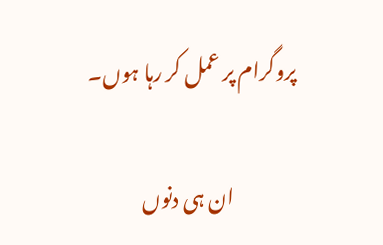پروگرام پر عمل کر رہا ہوں۔

                ان ہی دنوں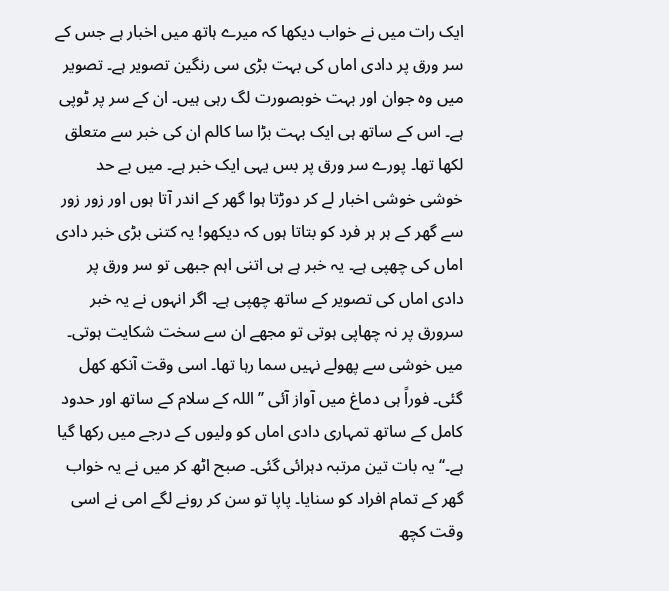ایک رات میں نے خواب دیکھا کہ میرے ہاتھ میں اخبار ہے جس کے سر ورق پر دادی اماں کی بہت بڑی سی رنگین تصویر ہے۔ تصویر میں وہ جوان اور بہت خوبصورت لگ رہی ہیں۔ ان کے سر پر ٹوپی ہے۔ اس کے ساتھ ہی ایک بہت بڑا سا کالم ان کی خبر سے متعلق لکھا تھا۔ پورے سر ورق پر بس یہی ایک خبر ہے۔ میں بے حد خوشی خوشی اخبار لے کر دوڑتا ہوا گھر کے اندر آتا ہوں اور زور زور سے گھر کے ہر ہر فرد کو بتاتا ہوں کہ دیکھو! یہ کتنی بڑی خبر دادی اماں کی چھپی ہے۔ یہ خبر ہے ہی اتنی اہم جبھی تو سر ورق پر دادی اماں کی تصویر کے ساتھ چھپی ہے۔ اگر انہوں نے یہ خبر سرورق پر نہ چھاپی ہوتی تو مجھے ان سے سخت شکایت ہوتی۔ میں خوشی سے پھولے نہیں سما رہا تھا۔ اسی وقت آنکھ کھل گئی۔ فوراً ہی دماغ میں آواز آئی ’’اللہ کے سلام کے ساتھ اور حدود کامل کے ساتھ تمہاری دادی اماں کو ولیوں کے درجے میں رکھا گیا ہے۔‘‘ یہ بات تین مرتبہ دہرائی گئی۔ صبح اٹھ کر میں نے یہ خواب گھر کے تمام افراد کو سنایا۔ پاپا تو سن کر رونے لگے امی نے اسی وقت کچھ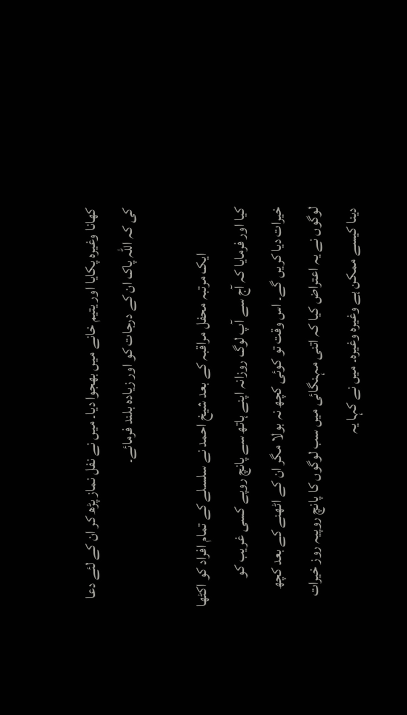کھانا وغیرہ پکایا اور یتیم خانے میں بھجوا دیا۔ میں نے نفل نماز پڑھ کر ان کے لئے دعا کی کہ اللہ پاک ان کے درجات کو اور زیادہ بلند فرمائے۔

                ایک مرتبہ محفل مراقبہ کے بعد شیخ احمد نے سلسلے کے تمام افراد کو اکٹھا کیا اور فرمایا کہ آج سے آپ لوگ روزانہ اپنے ہاتھ سے پانچ روپے کسی غریب کو خیرات دیا کریں گے۔ اس وقت تو کوئی کچھ نہ بولا مگر ان کے اٹھنے کے بعد کچھ لوگوں نے یہ اعتراض کیا کہ اتنی مہنگائی میں سب لوگوں کا پانچ روپیہ روز خیرات دینا کیسے ممکن ہے وغیرہ وغیرہ۔ میں نے کہا یہ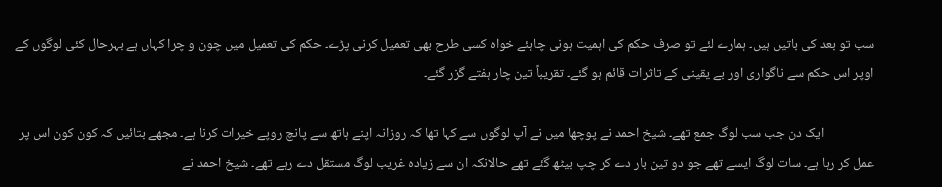سب تو بعد کی باتیں ہیں۔ ہمارے لئے تو صرف حکم کی اہمیت ہونی چاہئے خواہ کسی طرح بھی تعمیل کرنی پڑے۔ حکم کی تعمیل میں چون و چرا کہاں ہے بہرحال کئی لوگوں کے اوپر اس حکم سے ناگواری اور بے یقینی کے تاثرات قائم ہو گئے۔ تقریباً تین چار ہفتے گزر گئے۔

                ایک دن جب سب لوگ جمع تھے۔ شیخ احمد نے پوچھا میں نے آپ لوگوں سے کہا تھا کہ روزانہ اپنے ہاتھ سے پانچ روپے خیرات کرنا ہے۔ مجھے بتائیں کہ کون کون اس پر عمل کر رہا ہے۔ سات لوگ ایسے تھے جو دو تین بار دے کر چپ بیٹھ گئے تھے حالانکہ ان سے زیادہ غریب لوگ مستقل دے رہے تھے۔ شیخ احمد نے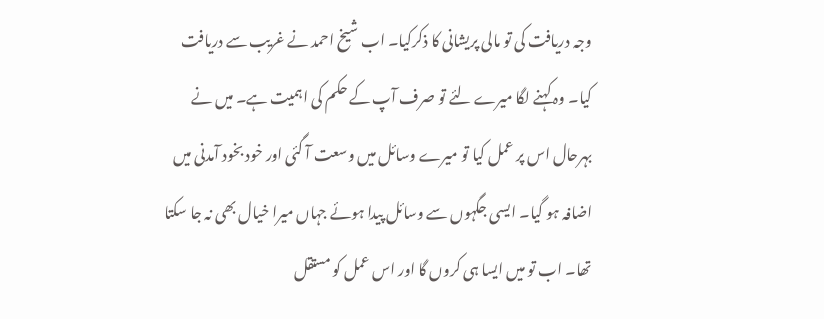وجہ دریافت کی تو مالی پریشانی کا ذکرکیا۔ اب شیخ احمد نے غریب سے دریافت کیا۔ وہ کہنے لگا میرے لئے تو صرف آپ کے حکم کی اہمیت ہے۔ میں نے بہرحال اس پر عمل کیا تو میرے وسائل میں وسعت آ گئی اور خود بخود آمدنی میں اضافہ ہو گیا۔ ایسی جگہوں سے وسائل پیدا ہوئے جہاں میرا خیال بھی نہ جا سکتا تھا۔ اب تو میں ایسا ہی کروں گا اور اس عمل کو مستقل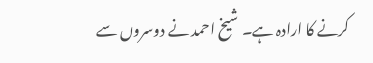کرنے کا ارادہ ہے۔ شیخ احمد نے دوسروں سے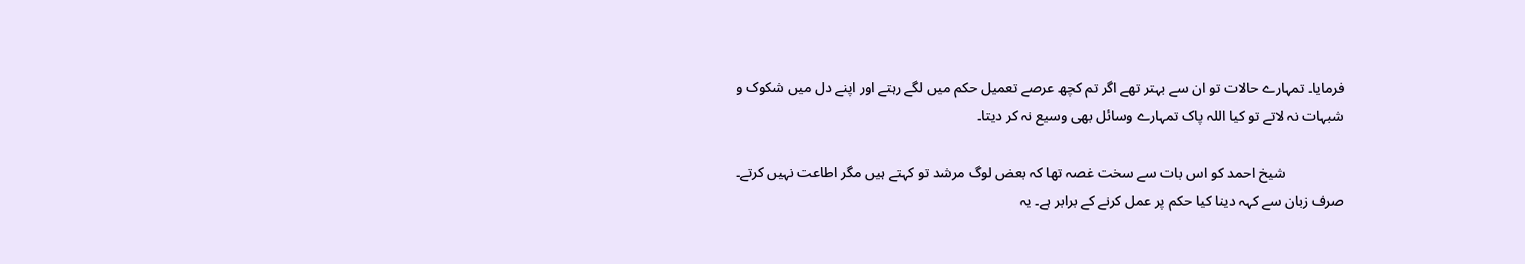فرمایا۔ تمہارے حالات تو ان سے بہتر تھے اگر تم کچھ عرصے تعمیل حکم میں لگے رہتے اور اپنے دل میں شکوک و شبہات نہ لاتے تو کیا اللہ پاک تمہارے وسائل بھی وسیع نہ کر دیتا۔

                شیخ احمد کو اس بات سے سخت غصہ تھا کہ بعض لوگ مرشد تو کہتے ہیں مگر اطاعت نہیں کرتے۔ صرف زبان سے کہہ دینا کیا حکم پر عمل کرنے کے برابر ہے۔ یہ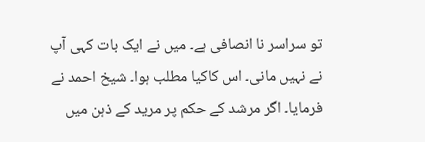تو سراسر نا انصافی ہے۔ میں نے ایک بات کہی آپ نے نہیں مانی۔ اس کاکیا مطلب ہوا۔ شیخ احمد نے فرمایا۔ اگر مرشد کے حکم پر مرید کے ذہن میں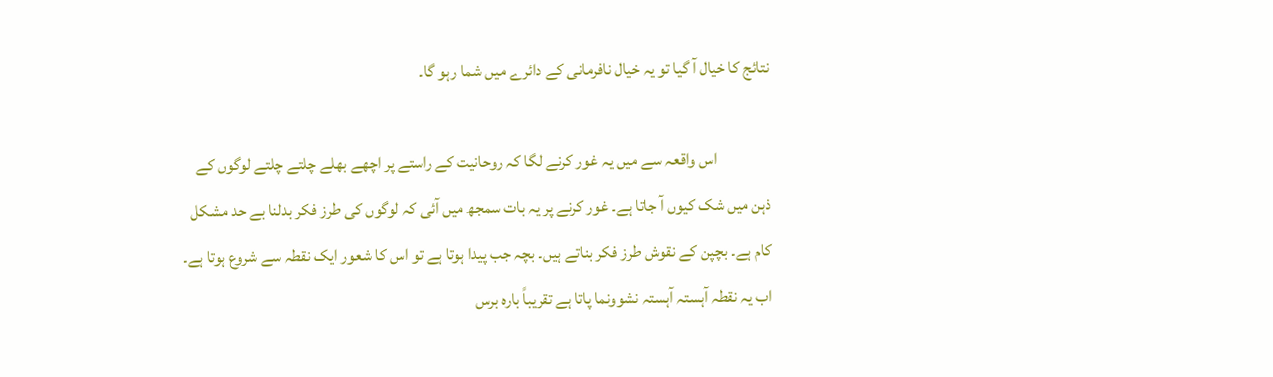نتائج کا خیال آ گیا تو یہ خیال نافرمانی کے دائرے میں شما رہو گا۔

                اس واقعہ سے میں یہ غور کرنے لگا کہ روحانیت کے راستے پر اچھے بھلے چلتے چلتے لوگوں کے ذہن میں شک کیوں آ جاتا ہے۔ غور کرنے پر یہ بات سمجھ میں آئی کہ لوگوں کی طرز فکر بدلنا بے حد مشکل کام ہے۔ بچپن کے نقوش طرز فکر بناتے ہیں۔ بچہ جب پیدا ہوتا ہے تو اس کا شعور ایک نقطہ سے شروع ہوتا ہے۔ اب یہ نقطہ آہستہ آہستہ نشوونما پاتا ہے تقریباً بارہ برس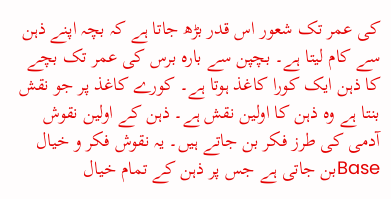کی عمر تک شعور اس قدر بڑھ جاتا ہے کہ بچہ اپنے ذہن سے کام لیتا ہے۔ بچپن سے بارہ برس کی عمر تک بچے کا ذہن ایک کورا کاغذ ہوتا ہے۔ کورے کاغذ پر جو نقش بنتا ہے وہ ذہن کا اولین نقش ہے۔ ذہن کے اولین نقوش آدمی کی طرز فکر بن جاتے ہیں۔ یہ نقوش فکر و خیال Baseبن جاتی ہے جس پر ذہن کے تمام خیال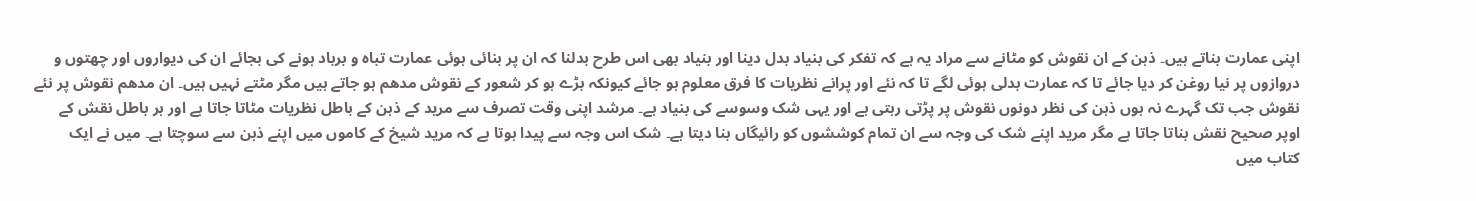اپنی عمارت بناتے ہیں۔ ذہن کے ان نقوش کو مٹانے سے مراد یہ ہے کہ تفکر کی بنیاد بدل دینا اور بنیاد بھی اس طرح بدلنا کہ ان پر بنائی ہوئی عمارت تباہ و برباد ہونے کی بجائے ان کی دیواروں اور چھتوں و دروازوں پر نیا روغن کر دیا جائے تا کہ عمارت بدلی ہوئی لگے تا کہ نئے اور پرانے نظریات کا فرق معلوم ہو جائے کیونکہ بڑے ہو کر شعور کے نقوش مدھم ہو جاتے ہیں مگر مٹتے نہیں ہیں۔ ان مدھم نقوش پر نئے نقوش جب تک گہرے نہ ہوں ذہن کی نظر دونوں نقوش پر پڑتی رہتی ہے اور یہی شک وسوسے کی بنیاد ہے۔ مرشد اپنی وقت تصرف سے مرید کے ذہن کے باطل نظریات مٹاتا جاتا ہے اور ہر باطل نقش کے اوپر صحیح نقش بناتا جاتا ہے مگر مرید اپنے شک کی وجہ سے ان تمام کوششوں کو رائیگاں بنا دیتا ہے۔ شک اس وجہ سے پیدا ہوتا ہے کہ مرید شیخ کے کاموں میں اپنے ذہن سے سوچتا ہے۔ میں نے ایک کتاب میں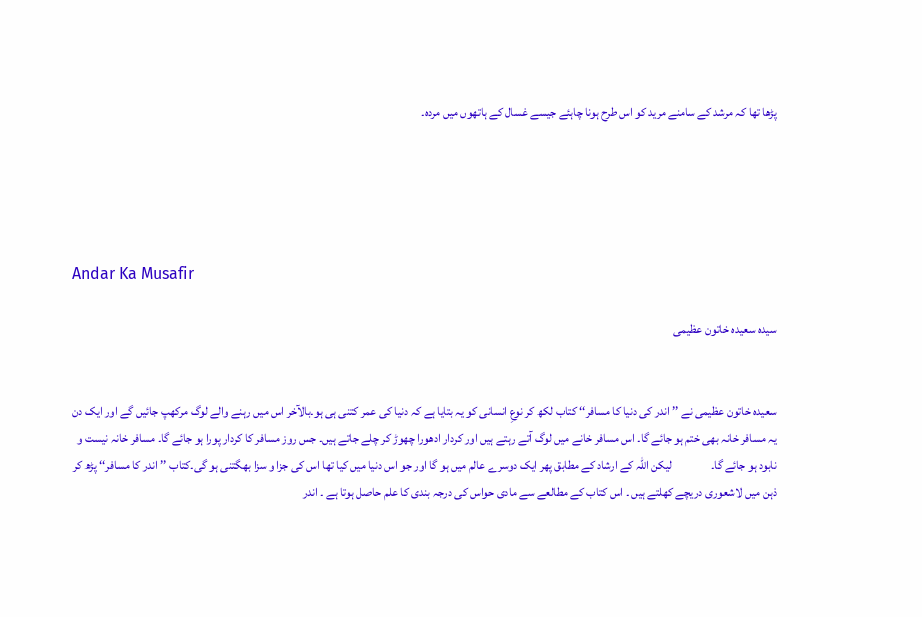پڑھا تھا کہ مرشد کے سامنے مرید کو اس طرح ہونا چاہئے جیسے غسال کے ہاتھوں میں مردہ۔





Andar Ka Musafir

سیدہ سعیدہ خاتون عظیمی


سعیدہ خاتون عظیمی نے ’’ اندر کی دنیا کا مسافر‘‘ کتاب لکھ کر نوعِ انسانی کو یہ بتایا ہے کہ دنیا کی عمر کتنی ہی ہو۔بالآخر اس میں رہنے والے لوگ مرکھپ جائیں گے اور ایک دن یہ مسافر خانہ بھی ختم ہو جائے گا۔ اس مسافر خانے میں لوگ آتے رہتے ہیں اور کردار ادھورا چھوڑ کر چلے جاتے ہیں۔ جس روز مسافر کا کردار پورا ہو جائے گا۔ مسافر خانہ نیست و نابود ہو جائے گا۔                لیکن اللہ کے ارشاد کے مطابق پھر ایک دوسرے عالم میں ہو گا اور جو اس دنیا میں کیا تھا اس کی جزا و سزا بھگتنی ہو گی۔کتاب ’’ اندر کا مسافر‘‘ پڑھ کر ذہن میں لاشعوری دریچے کھلتے ہیں ۔ اس کتاب کے مطالعے سے مادی حواس کی درجہ بندی کا علم حاصل ہوتا ہے ۔ اندر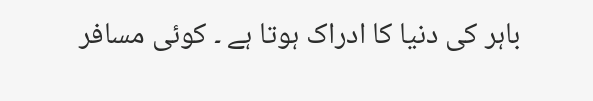باہر کی دنیا کا ادراک ہوتا ہے ۔ کوئی مسافر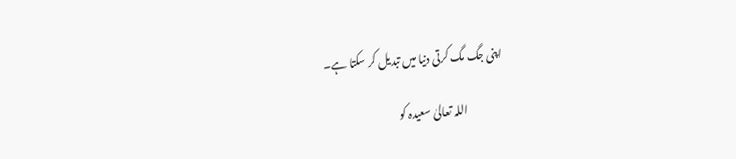اپنی جگ مگ کرتی دنیا میں تبدیل کر سکتا ہے۔

                 اللہ تعالیٰ سعیدہ کو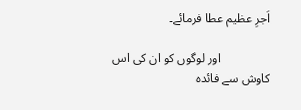اَجرِ عظیم عطا فرمائے۔

                اور لوگوں کو ان کی اس کاوش سے فائدہ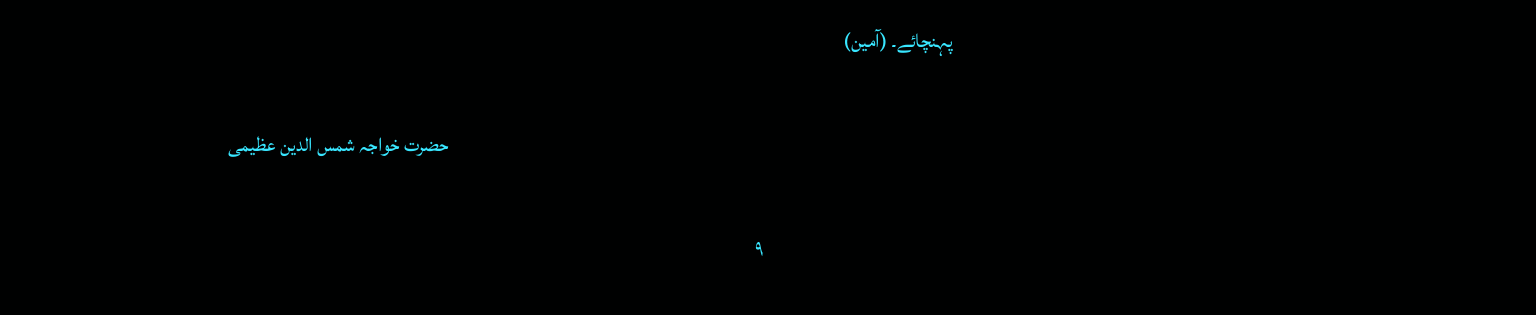پہنچائے۔ (آمین)

                                                                                                                                حضرت خواجہ شمس الدین عظیمی

                                                ۹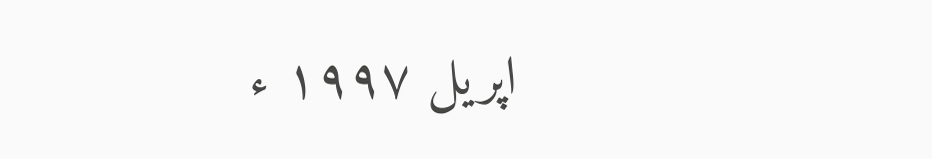اپریل ۱۹۹۷ ء